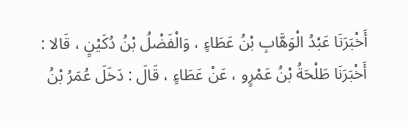أَخْبَرَنَا عَبْدُ الْوَهَّابِ بْنُ عَطَاءٍ ، وَالْفَضْلُ بْنُ دُكَيْنٍ ، قَالا : أَخْبَرَنَا طَلْحَةُ بْنُ عَمْرٍو ، عَنْ عَطَاءٍ ، قَالَ : دَخَلَ عُمَرُ بْنُ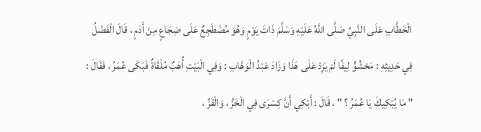الْخَطَّابِ عَلَى النَّبِيِّ صَلَّى اللَّهُ عَلَيْهِ وَسَلَّمَ ذَاتَ يَوْمٍ وَهُوَ مُضْطَجِعٌ عَلَى ضِجَاعٍ مِنْ أَدَمٍ ، قَالَ الْفَضْلُ فِي حَدِيثِهِ : مَحْشُوٍّ لِيفًا لَمْ يَزِدْ عَلَى هَذَا وَزَادَ عَبْدُ الْوَهَّابِ : وَفِي الْبَيْتِ أُهَبٌ مُلْقَاةٌ فَبَكَى عُمَرُ ، فَقَالَ : " مَا يُبْكِيكَ يَا عُمَرُ ؟ " ، قَالَ : أَبْكِي أَنَّ كِسْرَى فِي الْخَزِّ ، وَالْقَزِّ ،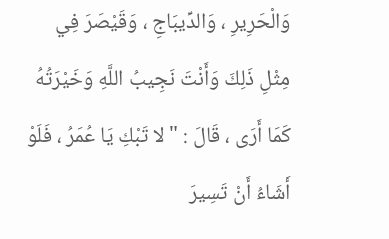وَالْحَرِيرِ ، وَالدِّيبَاجِ ، وَقَيْصَرَ فِي مِثْلِ ذَلِكَ وَأَنْتَ نَجِيبُ اللَّهِ وَخَيْرَتُهُ كَمَا أَرَى ، قَالَ : " لا تَبْكِ يَا عُمَرُ ، فَلَوْ أَشَاءُ أَنْ تَسِيرَ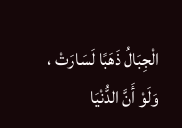الْجِبَالُ ذَهَبًا لَسَارَتْ ، وَلَوْ أَنَّ الدُّنْيَا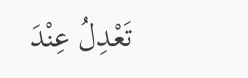تَعْدِلُ عِنْدَ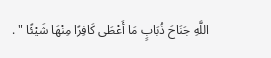اللَّهِ جَنَاحَ ذُبَابٍ مَا أَعْطَى كَافِرًا مِنْهَا شَيْئًا " .